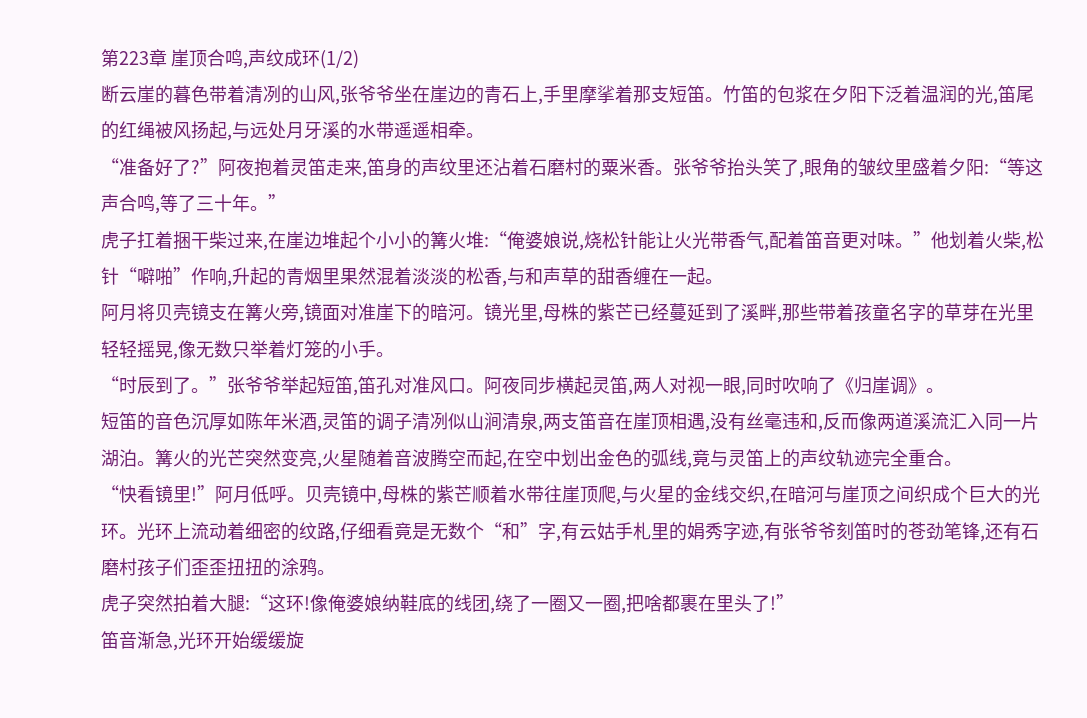第223章 崖顶合鸣,声纹成环(1/2)
断云崖的暮色带着清冽的山风,张爷爷坐在崖边的青石上,手里摩挲着那支短笛。竹笛的包浆在夕阳下泛着温润的光,笛尾的红绳被风扬起,与远处月牙溪的水带遥遥相牵。
“准备好了?”阿夜抱着灵笛走来,笛身的声纹里还沾着石磨村的粟米香。张爷爷抬头笑了,眼角的皱纹里盛着夕阳:“等这声合鸣,等了三十年。”
虎子扛着捆干柴过来,在崖边堆起个小小的篝火堆:“俺婆娘说,烧松针能让火光带香气,配着笛音更对味。”他划着火柴,松针“噼啪”作响,升起的青烟里果然混着淡淡的松香,与和声草的甜香缠在一起。
阿月将贝壳镜支在篝火旁,镜面对准崖下的暗河。镜光里,母株的紫芒已经蔓延到了溪畔,那些带着孩童名字的草芽在光里轻轻摇晃,像无数只举着灯笼的小手。
“时辰到了。”张爷爷举起短笛,笛孔对准风口。阿夜同步横起灵笛,两人对视一眼,同时吹响了《归崖调》。
短笛的音色沉厚如陈年米酒,灵笛的调子清冽似山涧清泉,两支笛音在崖顶相遇,没有丝毫违和,反而像两道溪流汇入同一片湖泊。篝火的光芒突然变亮,火星随着音波腾空而起,在空中划出金色的弧线,竟与灵笛上的声纹轨迹完全重合。
“快看镜里!”阿月低呼。贝壳镜中,母株的紫芒顺着水带往崖顶爬,与火星的金线交织,在暗河与崖顶之间织成个巨大的光环。光环上流动着细密的纹路,仔细看竟是无数个“和”字,有云姑手札里的娟秀字迹,有张爷爷刻笛时的苍劲笔锋,还有石磨村孩子们歪歪扭扭的涂鸦。
虎子突然拍着大腿:“这环!像俺婆娘纳鞋底的线团,绕了一圈又一圈,把啥都裹在里头了!”
笛音渐急,光环开始缓缓旋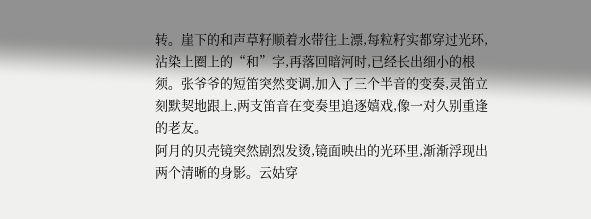转。崖下的和声草籽顺着水带往上漂,每粒籽实都穿过光环,沾染上圈上的“和”字,再落回暗河时,已经长出细小的根须。张爷爷的短笛突然变调,加入了三个半音的变奏,灵笛立刻默契地跟上,两支笛音在变奏里追逐嬉戏,像一对久别重逢的老友。
阿月的贝壳镜突然剧烈发烫,镜面映出的光环里,渐渐浮现出两个清晰的身影。云姑穿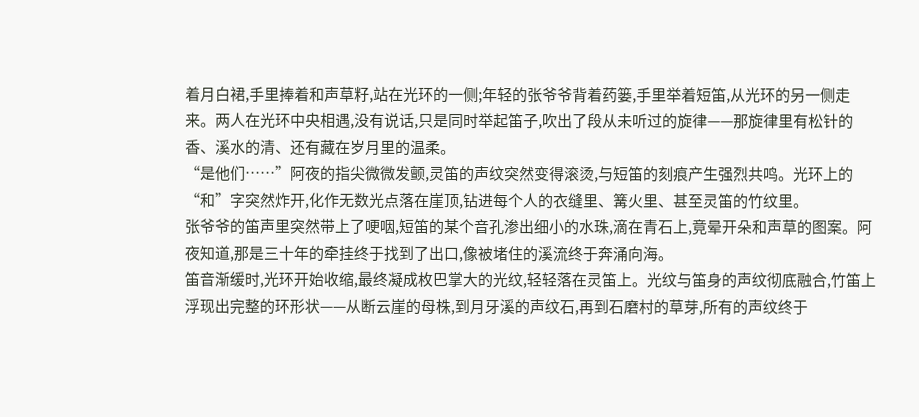着月白裙,手里捧着和声草籽,站在光环的一侧;年轻的张爷爷背着药篓,手里举着短笛,从光环的另一侧走来。两人在光环中央相遇,没有说话,只是同时举起笛子,吹出了段从未听过的旋律——那旋律里有松针的香、溪水的清、还有藏在岁月里的温柔。
“是他们……”阿夜的指尖微微发颤,灵笛的声纹突然变得滚烫,与短笛的刻痕产生强烈共鸣。光环上的“和”字突然炸开,化作无数光点落在崖顶,钻进每个人的衣缝里、篝火里、甚至灵笛的竹纹里。
张爷爷的笛声里突然带上了哽咽,短笛的某个音孔渗出细小的水珠,滴在青石上,竟晕开朵和声草的图案。阿夜知道,那是三十年的牵挂终于找到了出口,像被堵住的溪流终于奔涌向海。
笛音渐缓时,光环开始收缩,最终凝成枚巴掌大的光纹,轻轻落在灵笛上。光纹与笛身的声纹彻底融合,竹笛上浮现出完整的环形状——从断云崖的母株,到月牙溪的声纹石,再到石磨村的草芽,所有的声纹终于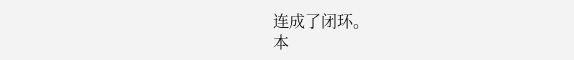连成了闭环。
本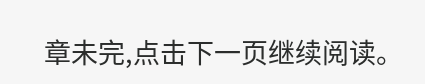章未完,点击下一页继续阅读。